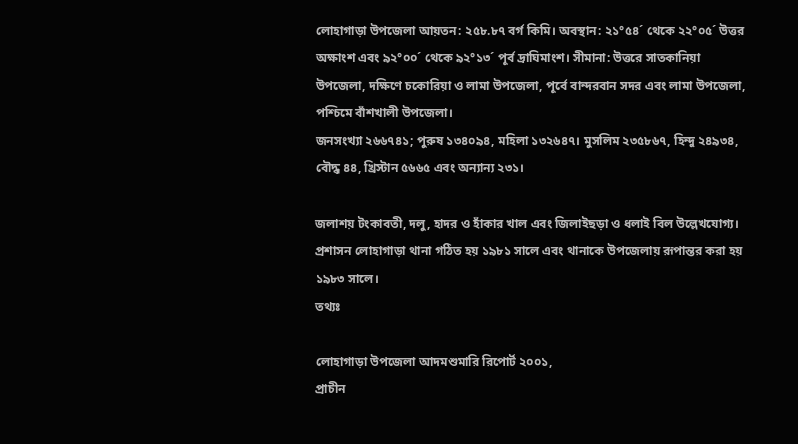লোহাগাড়া উপজেলা আয়তন: ২৫৮.৮৭ বর্গ কিমি। অবস্থান: ২১°৫৪´ থেকে ২২°০৫´ উত্তর অক্ষাংশ এবং ৯২°০০´ থেকে ৯২°১৩´ পূর্ব দ্রাঘিমাংশ। সীমানা: উত্তরে সাতকানিয়া উপজেলা, দক্ষিণে চকোরিয়া ও লামা উপজেলা, পূর্বে বান্দরবান সদর এবং লামা উপজেলা, পশ্চিমে বাঁশখালী উপজেলা।
জনসংখ্যা ২৬৬৭৪১; পুরুষ ১৩৪০৯৪, মহিলা ১৩২৬৪৭। মুসলিম ২৩৫৮৬৭, হিন্দু ২৪৯৩৪, বৌদ্ধ ৪৪, খ্রিস্টান ৫৬৬৫ এবং অন্যান্য ২৩১।

জলাশয় টংকাবতী, দলু, হাদর ও হাঁকার খাল এবং জিলাইছড়া ও ধলাই বিল উল্লেখযোগ্য।
প্রশাসন লোহাগাড়া থানা গঠিত হয় ১৯৮১ সালে এবং থানাকে উপজেলায় রূপান্তর করা হয় ১৯৮৩ সালে।
তথ্যঃ

লোহাগাড়া উপজেলা আদমশুমারি রিপোর্ট ২০০১,
প্রাচীন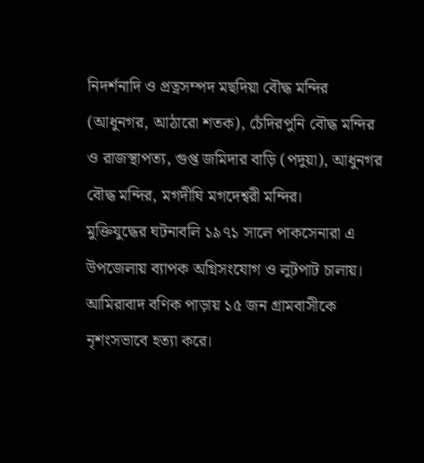নিদর্শনাদি ও প্রত্নসম্পদ মছদিয়া বৌদ্ধ মন্দির (আধুনগর, আঠারো শতক), চেঁদিরপুনি বৌদ্ধ মন্দির ও রাজস্থাপত্য, গুপ্ত জমিদার বাড়ি (পদুয়া), আধুনগর বৌদ্ধ মন্দির, মগদীঘি মগদেশ্বরী মন্দির।
মুক্তিযুদ্ধের ঘটনাবলি ১৯৭১ সালে পাকসেনারা এ উপজেলায় ব্যাপক অগ্নিসংযোগ ও লুটপাট চালায়। আমিরাবাদ বণিক পাড়ায় ১৫ জন গ্রামবাসীকে নৃশংসভাবে হত্যা করে।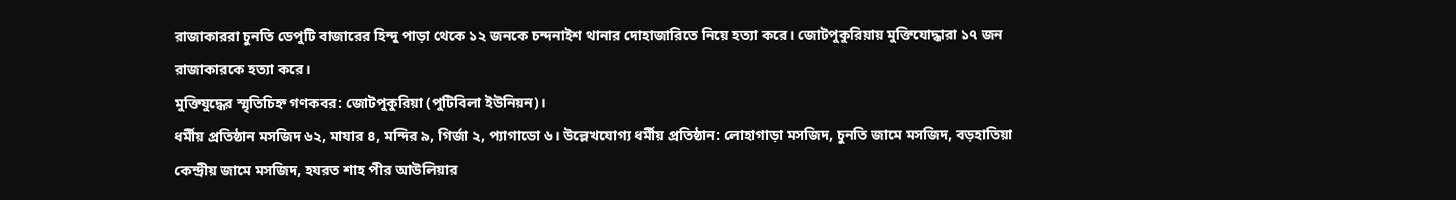রাজাকাররা চুনতি ডেপুটি বাজারের হিন্দু পাড়া থেকে ১২ জনকে চন্দনাইশ থানার দোহাজারিতে নিয়ে হত্যা করে। জোটপুকুরিয়ায় মুক্তিযোদ্ধারা ১৭ জন রাজাকারকে হত্যা করে।
মুক্তিযুদ্ধের স্মৃতিচিহ্ন গণকবর: জোটপুকুরিয়া (পুটিবিলা ইউনিয়ন)।
ধর্মীয় প্রতিষ্ঠান মসজিদ ৬২, মাযার ৪, মন্দির ৯, গির্জা ২, প্যাগাডো ৬। উল্লেখযোগ্য ধর্মীয় প্রতিষ্ঠান: লোহাগাড়া মসজিদ, চুনতি জামে মসজিদ, বড়হাতিয়া কেন্দ্রীয় জামে মসজিদ, হযরত শাহ পীর আউলিয়ার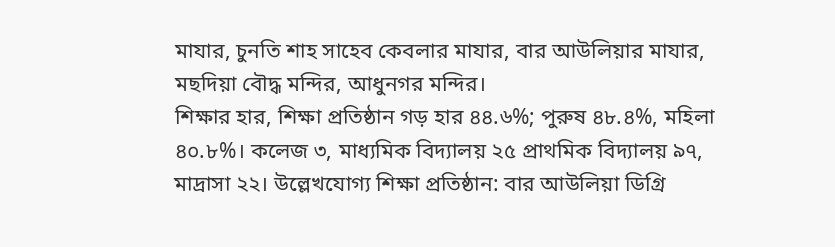মাযার, চুনতি শাহ সাহেব কেবলার মাযার, বার আউলিয়ার মাযার, মছদিয়া বৌদ্ধ মন্দির, আধুনগর মন্দির।
শিক্ষার হার, শিক্ষা প্রতিষ্ঠান গড় হার ৪৪.৬%; পুরুষ ৪৮.৪%, মহিলা ৪০.৮%। কলেজ ৩, মাধ্যমিক বিদ্যালয় ২৫ প্রাথমিক বিদ্যালয় ৯৭, মাদ্রাসা ২২। উল্লেখযোগ্য শিক্ষা প্রতিষ্ঠান: বার আউলিয়া ডিগ্রি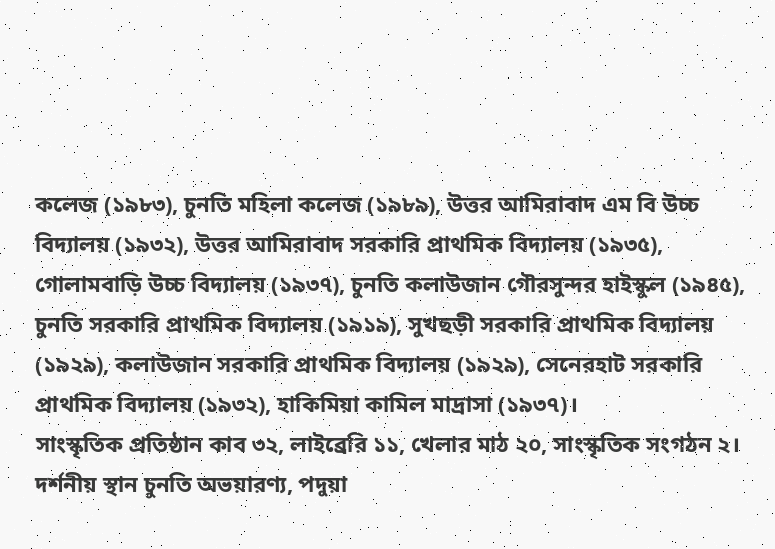কলেজ (১৯৮৩), চুনতি মহিলা কলেজ (১৯৮৯), উত্তর আমিরাবাদ এম বি উচ্চ বিদ্যালয় (১৯৩২), উত্তর আমিরাবাদ সরকারি প্রাথমিক বিদ্যালয় (১৯৩৫), গোলামবাড়ি উচ্চ বিদ্যালয় (১৯৩৭), চুনতি কলাউজান গৌরসুন্দর হাইস্কুল (১৯৪৫), চুনতি সরকারি প্রাথমিক বিদ্যালয় (১৯১৯), সুখছড়ী সরকারি প্রাথমিক বিদ্যালয় (১৯২৯), কলাউজান সরকারি প্রাথমিক বিদ্যালয় (১৯২৯), সেনেরহাট সরকারি প্রাথমিক বিদ্যালয় (১৯৩২), হাকিমিয়া কামিল মাদ্রাসা (১৯৩৭)।
সাংস্কৃতিক প্রতিষ্ঠান কাব ৩২, লাইব্রেরি ১১, খেলার মাঠ ২০, সাংস্কৃতিক সংগঠন ২।
দর্শনীয় স্থান চুনতি অভয়ারণ্য, পদুয়া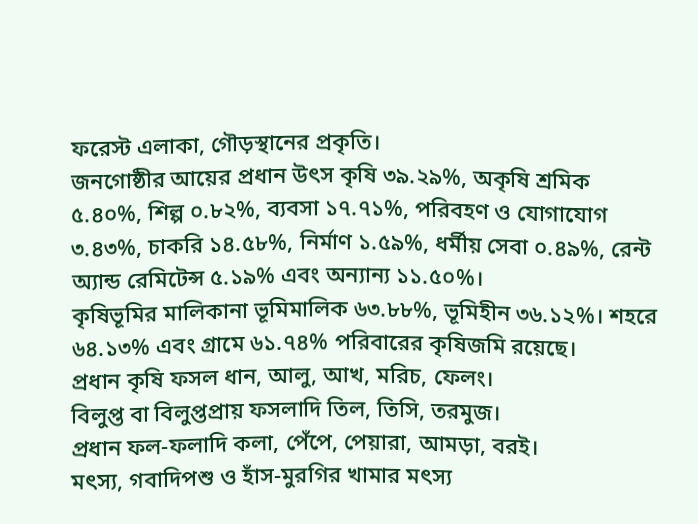ফরেস্ট এলাকা, গৌড়স্থানের প্রকৃতি।
জনগোষ্ঠীর আয়ের প্রধান উৎস কৃষি ৩৯.২৯%, অকৃষি শ্রমিক ৫.৪০%, শিল্প ০.৮২%, ব্যবসা ১৭.৭১%, পরিবহণ ও যোগাযোগ ৩.৪৩%, চাকরি ১৪.৫৮%, নির্মাণ ১.৫৯%, ধর্মীয় সেবা ০.৪৯%, রেন্ট অ্যান্ড রেমিটেন্স ৫.১৯% এবং অন্যান্য ১১.৫০%।
কৃষিভূমির মালিকানা ভূমিমালিক ৬৩.৮৮%, ভূমিহীন ৩৬.১২%। শহরে ৬৪.১৩% এবং গ্রামে ৬১.৭৪% পরিবারের কৃষিজমি রয়েছে।
প্রধান কৃষি ফসল ধান, আলু, আখ, মরিচ, ফেলং।
বিলুপ্ত বা বিলুপ্তপ্রায় ফসলাদি তিল, তিসি, তরমুজ।
প্রধান ফল-ফলাদি কলা, পেঁপে, পেয়ারা, আমড়া, বরই।
মৎস্য, গবাদিপশু ও হাঁস-মুরগির খামার মৎস্য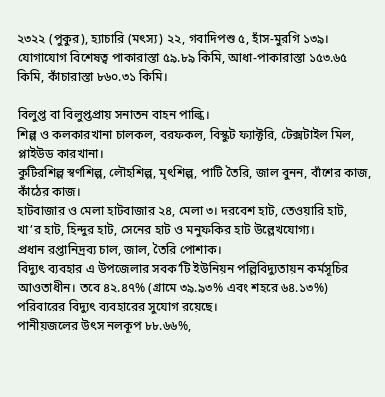২৩২২ (পুকুর), হ্যাচারি (মৎস্য) ২২, গবাদিপশু ৫, হাঁস-মুরগি ১৩৯।
যোগাযোগ বিশেষত্ব পাকারাস্তা ৫৯.৮৯ কিমি, আধা-পাকারাস্তা ১৫৩.৬৫ কিমি, কাঁচারাস্তা ৮৬০.৩১ কিমি।

বিলুপ্ত বা বিলুপ্তপ্রায় সনাতন বাহন পাল্কি।
শিল্প ও কলকারখানা চালকল, বরফকল, বিস্কুট ফ্যাক্টরি, টেক্সটাইল মিল, প্লাইউড কারখানা।
কুটিরশিল্প স্বর্ণশিল্প, লৌহশিল্প, মৃৎশিল্প, পাটি তৈরি, জাল বুনন, বাঁশের কাজ, কাঁঠের কাজ।
হাটবাজার ও মেলা হাটবাজার ২৪, মেলা ৩। দরবেশ হাট, তেওয়ারি হাট, খা’র হাট, হিন্দুর হাট, সেনের হাট ও মনুফকির হাট উল্লেখযোগ্য।
প্রধান রপ্তানিদ্রব্য চাল, জাল, তৈরি পোশাক।
বিদ্যুৎ ব্যবহার এ উপজেলার সবক’টি ইউনিয়ন পল্লিবিদ্যুতায়ন কর্মসূচির আওতাধীন। তবে ৪২.৪৭% (গ্রামে ৩৯.৯৩% এবং শহরে ৬৪.১৩%) পরিবারের বিদ্যুৎ ব্যবহারের সুযোগ রয়েছে।
পানীয়জলের উৎস নলকূপ ৮৮.৬৬%,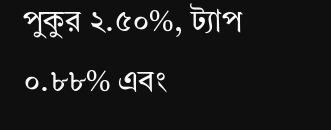পুকুর ২.৫০%, ট্যাপ ০.৮৮% এবং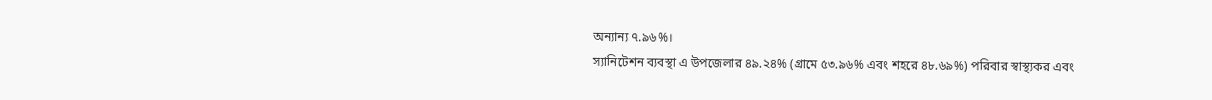অন্যান্য ৭.৯৬%।
স্যানিটেশন ব্যবস্থা এ উপজেলার ৪৯.২৪% (গ্রামে ৫৩.৯৬% এবং শহরে ৪৮.৬৯%) পরিবার স্বাস্থ্যকর এবং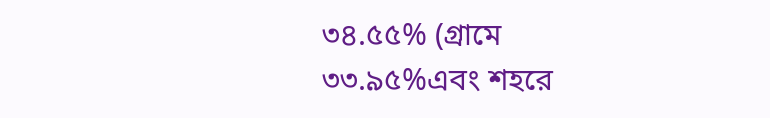৩৪.৫৫% (গ্রামে ৩৩.৯৫%এবং শহরে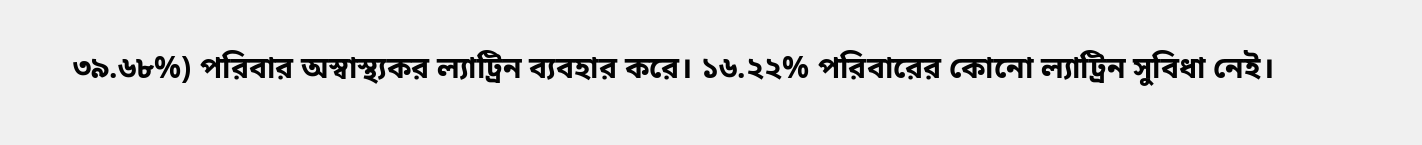৩৯.৬৮%) পরিবার অস্বাস্থ্যকর ল্যাট্রিন ব্যবহার করে। ১৬.২২% পরিবারের কোনো ল্যাট্রিন সুবিধা নেই।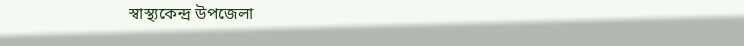স্বাস্থ্যকেন্দ্র উপজেলা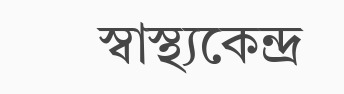স্বাস্থ্যকেন্দ্র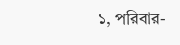১, পরিবার-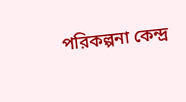পরিকল্পনা কেন্দ্র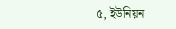৫, ইউনিয়ন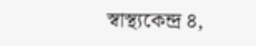স্বাস্থ্যকেন্দ্র ৪,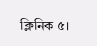ক্লিনিক ৫।